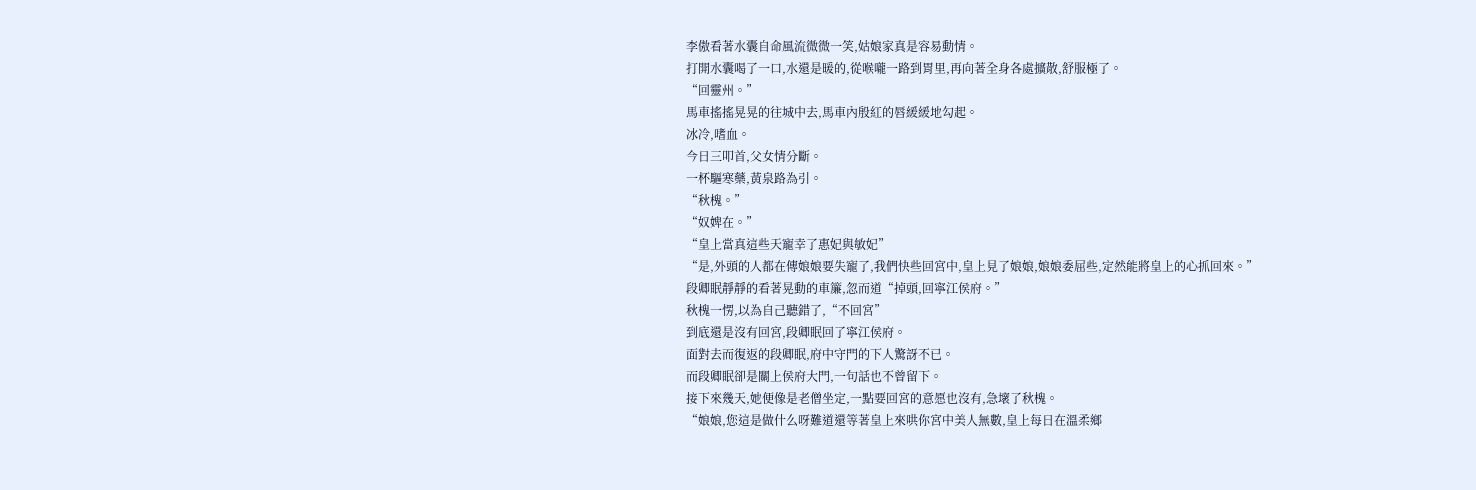李傲看著水囊自命風流微微一笑,姑娘家真是容易動情。
打開水囊喝了一口,水還是暖的,從喉嚨一路到胃里,再向著全身各處擴散,舒服極了。
“回靈州。”
馬車搖搖晃晃的往城中去,馬車內殷紅的唇緩緩地勾起。
冰冷,嗜血。
今日三叩首,父女情分斷。
一杯驅寒藥,黃泉路為引。
“秋槐。”
“奴婢在。”
“皇上當真這些天寵幸了惠妃與敏妃”
“是,外頭的人都在傳娘娘要失寵了,我們快些回宮中,皇上見了娘娘,娘娘委屈些,定然能將皇上的心抓回來。”
段卿眠靜靜的看著晃動的車簾,忽而道“掉頭,回寧江侯府。”
秋槐一愣,以為自己聽錯了,“不回宮”
到底還是沒有回宮,段卿眠回了寧江侯府。
面對去而復返的段卿眠,府中守門的下人驚訝不已。
而段卿眠卻是關上侯府大門,一句話也不曾留下。
接下來幾天,她便像是老僧坐定,一點要回宮的意愿也沒有,急壞了秋槐。
“娘娘,您這是做什么呀難道還等著皇上來哄你宮中美人無數,皇上每日在溫柔鄉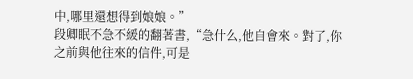中,哪里還想得到娘娘。”
段卿眠不急不緩的翻著書,“急什么,他自會來。對了,你之前與他往來的信件,可是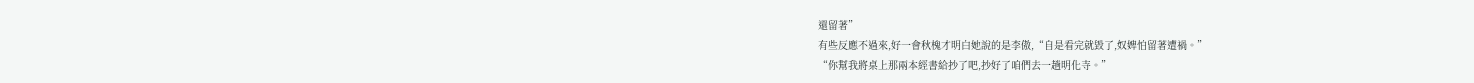還留著”
有些反應不過來,好一會秋槐才明白她說的是李傲,“自是看完就毀了,奴婢怕留著遭禍。”
“你幫我將桌上那兩本經書給抄了吧,抄好了咱們去一趟明化寺。”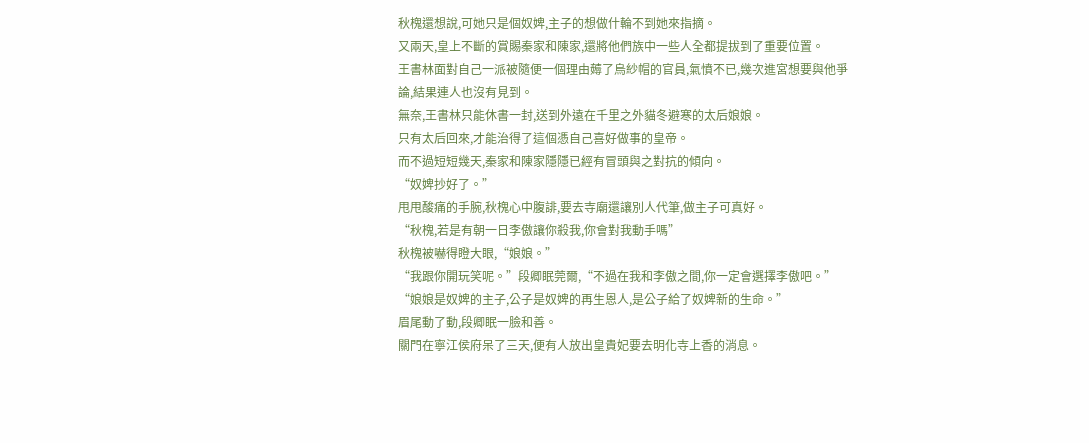秋槐還想說,可她只是個奴婢,主子的想做什輪不到她來指摘。
又兩天,皇上不斷的賞賜秦家和陳家,還將他們族中一些人全都提拔到了重要位置。
王書林面對自己一派被隨便一個理由薅了烏紗帽的官員,氣憤不已,幾次進宮想要與他爭論,結果連人也沒有見到。
無奈,王書林只能休書一封,送到外遠在千里之外貓冬避寒的太后娘娘。
只有太后回來,才能治得了這個憑自己喜好做事的皇帝。
而不過短短幾天,秦家和陳家隱隱已經有冒頭與之對抗的傾向。
“奴婢抄好了。”
甩甩酸痛的手腕,秋槐心中腹誹,要去寺廟還讓別人代筆,做主子可真好。
“秋槐,若是有朝一日李傲讓你殺我,你會對我動手嗎”
秋槐被嚇得瞪大眼,“娘娘。”
“我跟你開玩笑呢。”段卿眠莞爾,“不過在我和李傲之間,你一定會選擇李傲吧。”
“娘娘是奴婢的主子,公子是奴婢的再生恩人,是公子給了奴婢新的生命。”
眉尾動了動,段卿眠一臉和善。
關門在寧江侯府呆了三天,便有人放出皇貴妃要去明化寺上香的消息。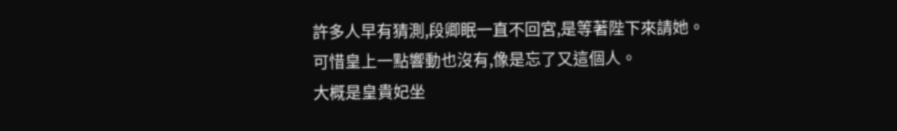許多人早有猜測,段卿眠一直不回宮,是等著陛下來請她。
可惜皇上一點響動也沒有,像是忘了又這個人。
大概是皇貴妃坐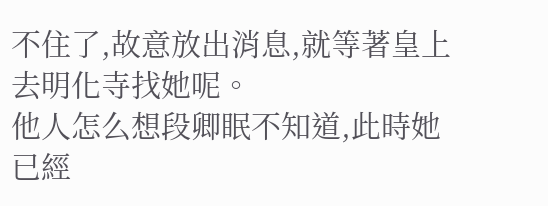不住了,故意放出消息,就等著皇上去明化寺找她呢。
他人怎么想段卿眠不知道,此時她已經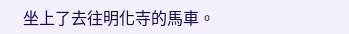坐上了去往明化寺的馬車。